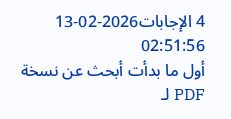4 الإجابات2026-02-13 02:51:56
أول ما بدأت أبحث عن نسخة PDF لـ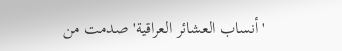'أنساب العشائر العراقية' صدمت من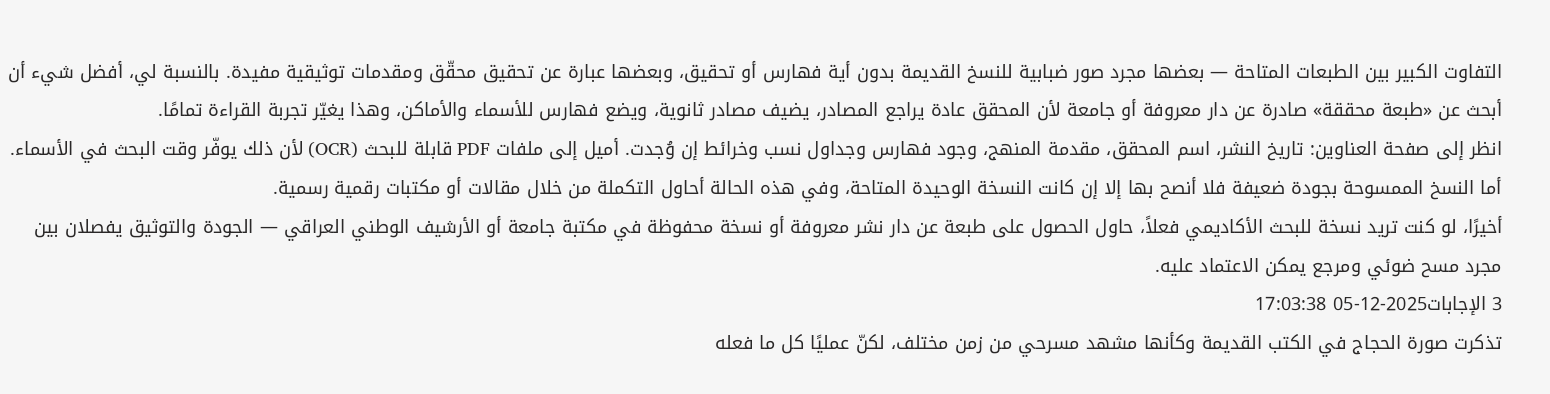التفاوت الكبير بين الطبعات المتاحة — بعضها مجرد صور ضبابية للنسخ القديمة بدون أية فهارس أو تحقيق، وبعضها عبارة عن تحقيق محقّق ومقدمات توثيقية مفيدة. بالنسبة لي، أفضل شيء أن أبحث عن «طبعة محققة» صادرة عن دار معروفة أو جامعة لأن المحقق عادة يراجع المصادر، يضيف مصادر ثانوية، ويضع فهارس للأسماء والأماكن، وهذا يغيّر تجربة القراءة تمامًا.
انظر إلى صفحة العناوين: تاريخ النشر، اسم المحقق، مقدمة المنهج، وجود فهارس وجداول نسب وخرائط إن وُجدت. أميل إلى ملفات PDF قابلة للبحث (OCR) لأن ذلك يوفّر وقت البحث في الأسماء. أما النسخ الممسوحة بجودة ضعيفة فلا أنصح بها إلا إن كانت النسخة الوحيدة المتاحة، وفي هذه الحالة أحاول التكملة من خلال مقالات أو مكتبات رقمية رسمية.
أخيرًا، لو كنت تريد نسخة للبحث الأكاديمي فعلاً، حاول الحصول على طبعة عن دار نشر معروفة أو نسخة محفوظة في مكتبة جامعة أو الأرشيف الوطني العراقي — الجودة والتوثيق يفصلان بين مجرد مسح ضوئي ومرجع يمكن الاعتماد عليه.
3 الإجابات2025-12-05 17:03:38
تذكرت صورة الحجاج في الكتب القديمة وكأنها مشهد مسرحي من زمن مختلف، لكنّ عمليًا كل ما فعله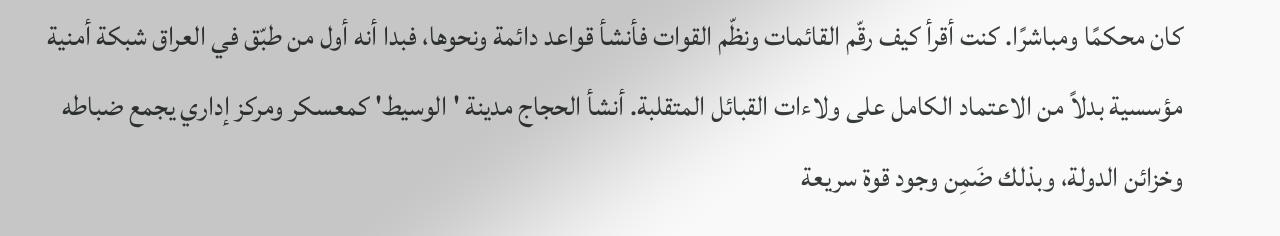كان محكمًا ومباشرًا. كنت أقرأ كيف رقّم القائمات ونظّم القوات فأنشأ قواعد دائمة ونحوها، فبدا أنه أول من طبّق في العراق شبكة أمنية مؤسسية بدلاً من الاعتماد الكامل على ولاءات القبائل المتقلبة. أنشأ الحجاج مدينة 'الوسيط' كمعسكر ومركز إداري يجمع ضباطه وخزائن الدولة، وبذلك ضَمِن وجود قوة سريعة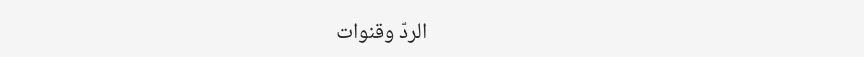الردّ وقنوات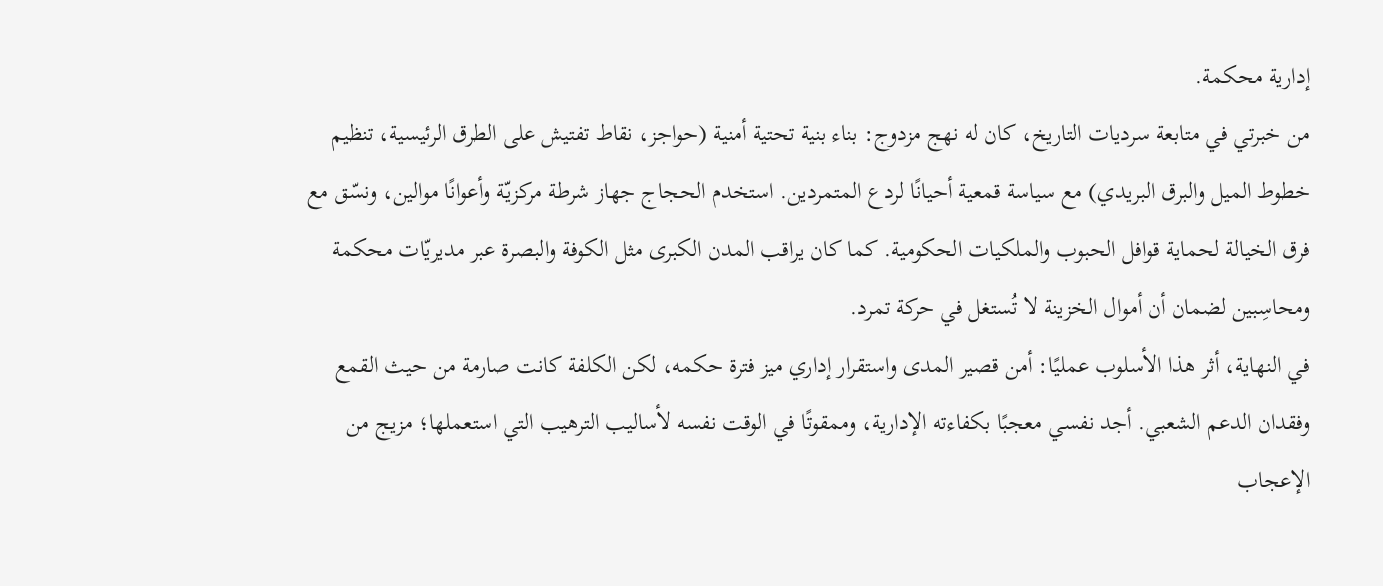إدارية محكمة.
من خبرتي في متابعة سرديات التاريخ، كان له نهج مزدوج: بناء بنية تحتية أمنية (حواجز، نقاط تفتيش على الطرق الرئيسية، تنظيم خطوط الميل والبرق البريدي) مع سياسة قمعية أحيانًا لردع المتمردين. استخدم الحجاج جهاز شرطة مركزيّة وأعوانًا موالين، ونسّق مع فرق الخيالة لحماية قوافل الحبوب والملكيات الحكومية. كما كان يراقب المدن الكبرى مثل الكوفة والبصرة عبر مديريّات محكمة ومحاسِبين لضمان أن أموال الخزينة لا تُستغل في حركة تمرد.
في النهاية، أثر هذا الأسلوب عمليًا: أمن قصير المدى واستقرار إداري ميز فترة حكمه، لكن الكلفة كانت صارمة من حيث القمع وفقدان الدعم الشعبي. أجد نفسي معجبًا بكفاءته الإدارية، وممقوتًا في الوقت نفسه لأساليب الترهيب التي استعملها؛ مزيج من الإعجاب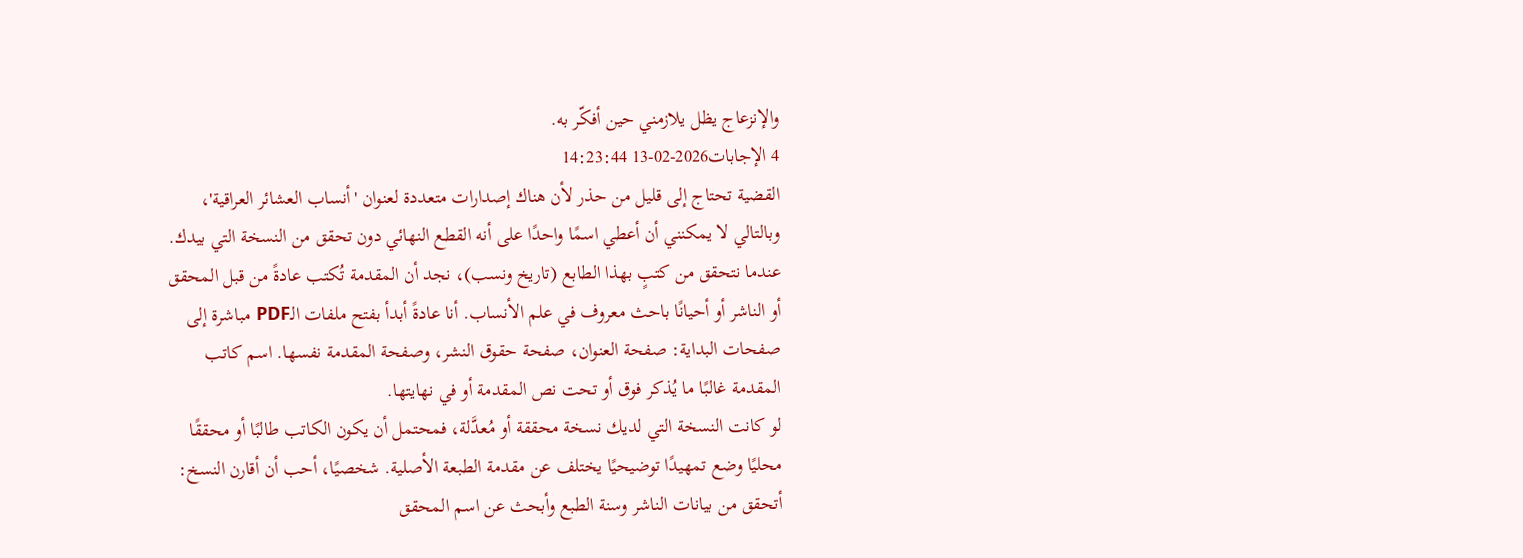والإنزعاج يظل يلازمني حين أفكّر به.
4 الإجابات2026-02-13 14:23:44
القضية تحتاج إلى قليل من حذر لأن هناك إصدارات متعددة لعنوان 'أنساب العشائر العراقية'، وبالتالي لا يمكنني أن أعطي اسمًا واحدًا على أنه القطع النهائي دون تحقق من النسخة التي بيدك.
عندما نتحقق من كتبٍ بهذا الطابع (تاريخ ونسب)، نجد أن المقدمة تُكتب عادةً من قبل المحقق أو الناشر أو أحيانًا باحث معروف في علم الأنساب. أنا عادةً أبدأ بفتح ملفات الـPDF مباشرة إلى صفحات البداية: صفحة العنوان، صفحة حقوق النشر، وصفحة المقدمة نفسها. اسم كاتب المقدمة غالبًا ما يُذكر فوق أو تحت نص المقدمة أو في نهايتها.
لو كانت النسخة التي لديك نسخة محققة أو مُعدَّلة، فمحتمل أن يكون الكاتب طالبًا أو محققًا محليًا وضع تمهيدًا توضيحيًا يختلف عن مقدمة الطبعة الأصلية. شخصيًا، أحب أن أقارن النسخ: أتحقق من بيانات الناشر وسنة الطبع وأبحث عن اسم المحقق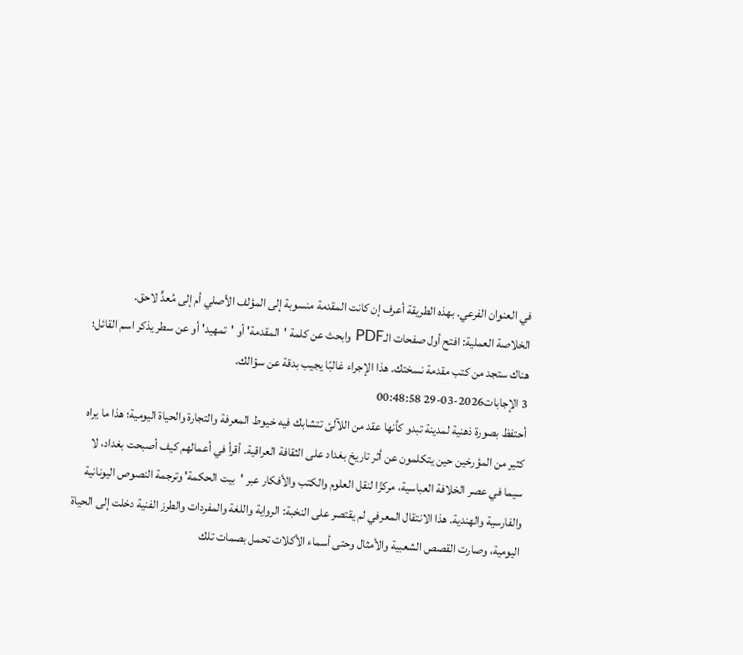في العنوان الفرعي. بهذه الطريقة أعرف إن كانت المقدمة منسوبة إلى المؤلف الأصلي أم إلى مُعدٍّ لاحق.
الخلاصة العملية: افتح أول صفحات الـPDF وابحث عن كلمة 'المقدمة' أو 'تمهيد' أو عن سطر يذكر اسم القائل؛ هناك ستجد من كتب مقدمة نسختك. هذا الإجراء غالبًا يجيب بدقة عن سؤالك.
3 الإجابات2026-03-29 00:48:58
أحتفظ بصورة ذهنية لمدينة تبدو كأنها عقد من اللآلئ تتشابك فيه خيوط المعرفة والتجارة والحياة اليومية؛ هذا ما يراه كثير من المؤرخين حين يتكلمون عن أثر تاريخ بغداد على الثقافة العراقية. أقرأ في أعمالهم كيف أصبحت بغداد، لا سيما في عصر الخلافة العباسية، مركزًا لنقل العلوم والكتب والأفكار عبر 'بيت الحكمة' وترجمة النصوص اليونانية والفارسية والهندية. هذا الانتقال المعرفي لم يقتصر على النخبة: الرواية واللغة والمفردات والطرز الفنية دخلت إلى الحياة اليومية، وصارت القصص الشعبية والأمثال وحتى أسماء الأكلات تحمل بصمات تلك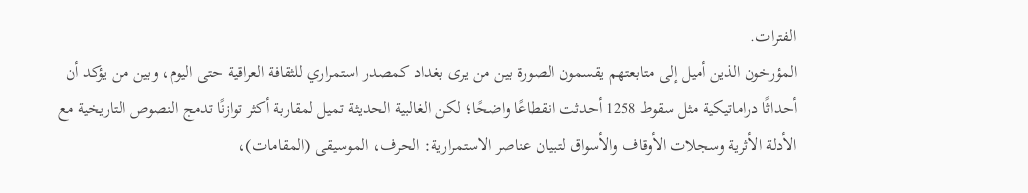الفترات.
المؤرخون الذين أميل إلى متابعتهم يقسمون الصورة بين من يرى بغداد كمصدر استمراري للثقافة العراقية حتى اليوم، وبين من يؤكد أن أحداثًا دراماتيكية مثل سقوط 1258 أحدثت انقطاعًا واضحًا؛ لكن الغالبية الحديثة تميل لمقاربة أكثر توازنًا تدمج النصوص التاريخية مع الأدلة الأثرية وسجلات الأوقاف والأسواق لتبيان عناصر الاستمرارية: الحرف، الموسيقى (المقامات)،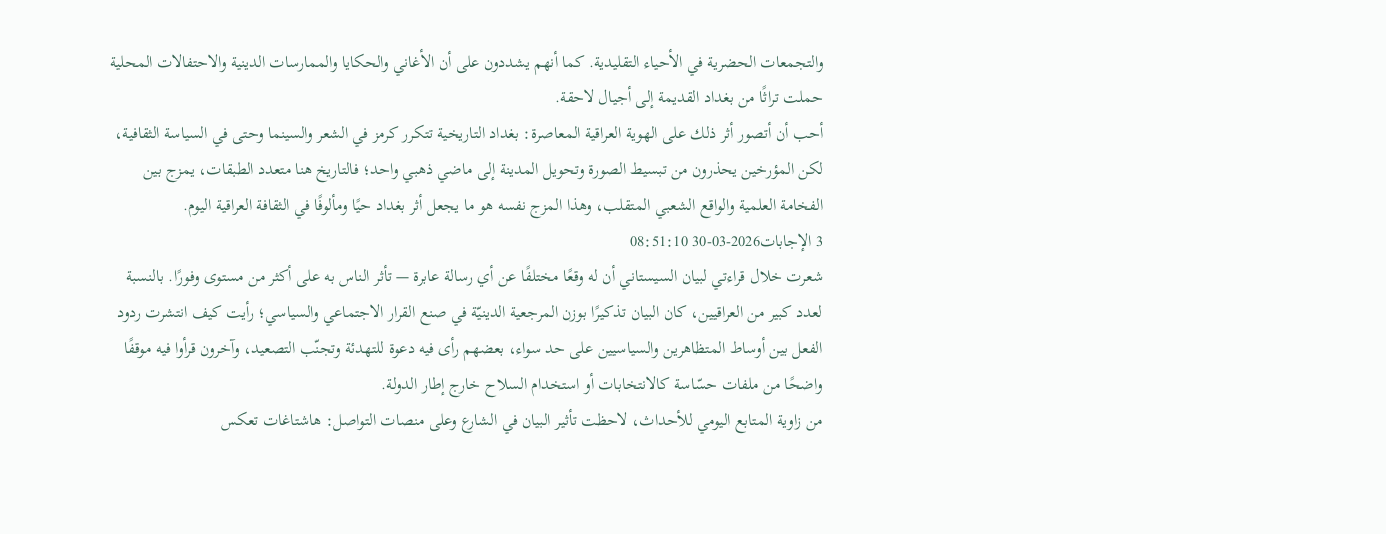والتجمعات الحضرية في الأحياء التقليدية. كما أنهم يشددون على أن الأغاني والحكايا والممارسات الدينية والاحتفالات المحلية حملت تراثًا من بغداد القديمة إلى أجيال لاحقة.
أحب أن أتصور أثر ذلك على الهوية العراقية المعاصرة: بغداد التاريخية تتكرر كرمز في الشعر والسينما وحتى في السياسة الثقافية، لكن المؤرخين يحذرون من تبسيط الصورة وتحويل المدينة إلى ماضي ذهبي واحد؛ فالتاريخ هنا متعدد الطبقات، يمزج بين الفخامة العلمية والواقع الشعبي المتقلب، وهذا المزج نفسه هو ما يجعل أثر بغداد حيًا ومألوفًا في الثقافة العراقية اليوم.
3 الإجابات2026-03-30 08:51:10
شعرت خلال قراءتي لبيان السيستاني أن له وقعًا مختلفًا عن أي رسالة عابرة — تأثر الناس به على أكثر من مستوى وفورًا. بالنسبة لعدد كبير من العراقيين، كان البيان تذكيرًا بوزن المرجعية الدينيّة في صنع القرار الاجتماعي والسياسي؛ رأيت كيف انتشرت ردود الفعل بين أوساط المتظاهرين والسياسيين على حد سواء، بعضهم رأى فيه دعوة للتهدئة وتجنّب التصعيد، وآخرون قرأوا فيه موقفًا واضحًا من ملفات حسّاسة كالانتخابات أو استخدام السلاح خارج إطار الدولة.
من زاوية المتابع اليومي للأحداث، لاحظت تأثير البيان في الشارع وعلى منصات التواصل: هاشتاغات تعكس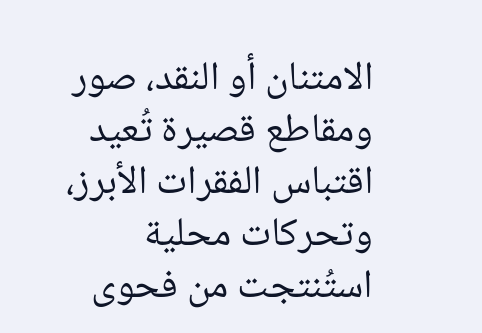الامتنان أو النقد، صور ومقاطع قصيرة تُعيد اقتباس الفقرات الأبرز، وتحركات محلية استُنتجت من فحوى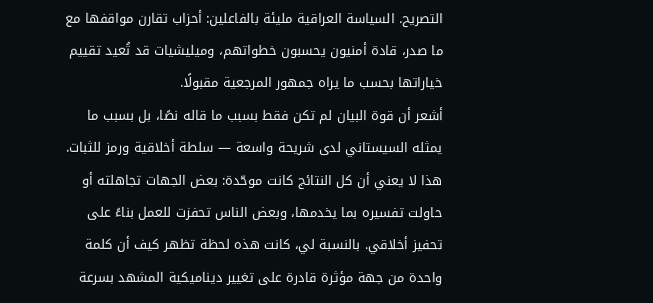التصريح. السياسة العراقية مليئة بالفاعلين: أحزاب تقارن مواقفها مع ما صدر، قادة أمنيون يحسبون خطواتهم، وميليشيات قد تُعيد تقييم خياراتها بحسب ما يراه جمهور المرجعية مقبولًا.
أشعر أن قوة البيان لم تكن فقط بسبب ما قاله نصًا، بل بسبب ما يمثله السيستاني لدى شريحة واسعة — سلطة أخلاقية ورمز للثبات. هذا لا يعني أن كل النتائج كانت موحّدة: بعض الجهات تجاهلته أو حاولت تفسيره بما يخدمها، وبعض الناس تحفزت للعمل بناءً على تحفيز أخلاقي. بالنسبة لي، كانت هذه لحظة تظهر كيف أن كلمة واحدة من جهة مؤثرة قادرة على تغيير ديناميكية المشهد بسرعة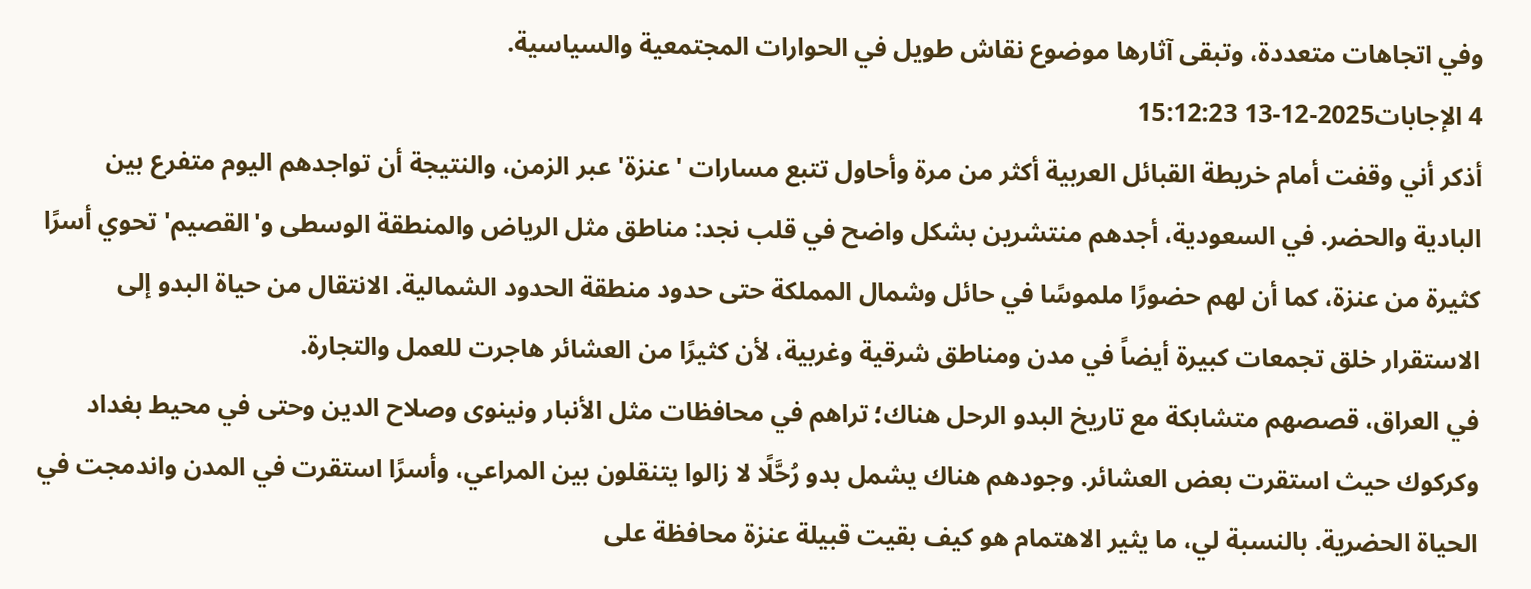وفي اتجاهات متعددة، وتبقى آثارها موضوع نقاش طويل في الحوارات المجتمعية والسياسية.
4 الإجابات2025-12-13 15:12:23
أذكر أني وقفت أمام خريطة القبائل العربية أكثر من مرة وأحاول تتبع مسارات 'عنزة' عبر الزمن، والنتيجة أن تواجدهم اليوم متفرع بين البادية والحضر. في السعودية، أجدهم منتشرين بشكل واضح في قلب نجد: مناطق مثل الرياض والمنطقة الوسطى و'القصيم' تحوي أسرًا كثيرة من عنزة، كما أن لهم حضورًا ملموسًا في حائل وشمال المملكة حتى حدود منطقة الحدود الشمالية. الانتقال من حياة البدو إلى الاستقرار خلق تجمعات كبيرة أيضاً في مدن ومناطق شرقية وغربية، لأن كثيرًا من العشائر هاجرت للعمل والتجارة.
في العراق، قصصهم متشابكة مع تاريخ البدو الرحل هناك؛ تراهم في محافظات مثل الأنبار ونينوى وصلاح الدين وحتى في محيط بغداد وكركوك حيث استقرت بعض العشائر. وجودهم هناك يشمل بدو رُحَّلًا لا زالوا يتنقلون بين المراعي، وأسرًا استقرت في المدن واندمجت في الحياة الحضرية. بالنسبة لي، ما يثير الاهتمام هو كيف بقيت قبيلة عنزة محافظة على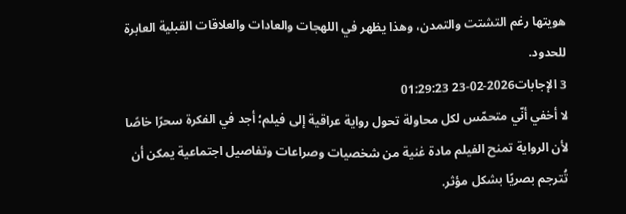هويتها رغم التشتت والتمدن، وهذا يظهر في اللهجات والعادات والعلاقات القبلية العابرة للحدود.
3 الإجابات2026-02-23 01:29:23
لا أخفي أنّي متحمّس لكل محاولة تحول رواية عراقية إلى فيلم؛ أجد في الفكرة سحرًا خاصًا لأن الرواية تمنح الفيلم مادة غنية من شخصيات وصراعات وتفاصيل اجتماعية يمكن أن تُترجم بصريًا بشكل مؤثر.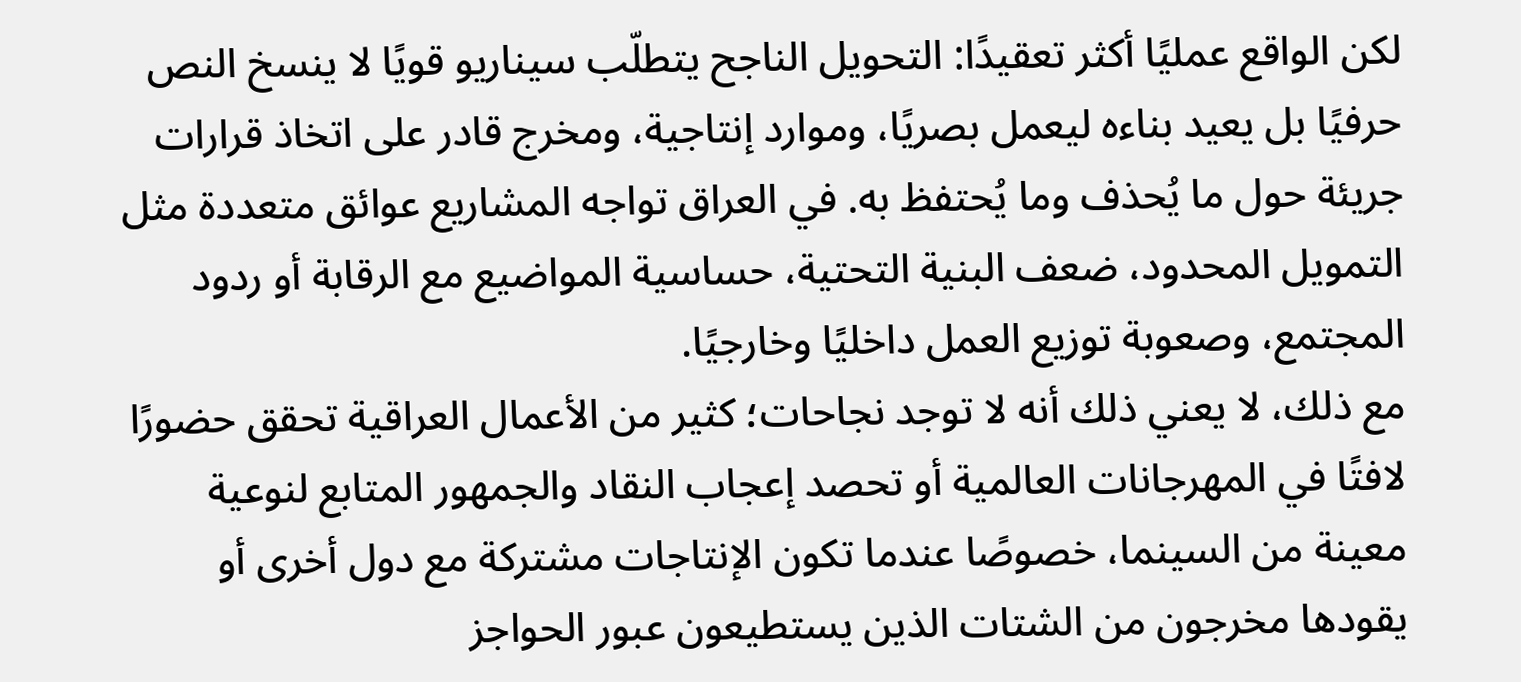لكن الواقع عمليًا أكثر تعقيدًا: التحويل الناجح يتطلّب سيناريو قويًا لا ينسخ النص حرفيًا بل يعيد بناءه ليعمل بصريًا، وموارد إنتاجية، ومخرج قادر على اتخاذ قرارات جريئة حول ما يُحذف وما يُحتفظ به. في العراق تواجه المشاريع عوائق متعددة مثل التمويل المحدود، ضعف البنية التحتية، حساسية المواضيع مع الرقابة أو ردود المجتمع، وصعوبة توزيع العمل داخليًا وخارجيًا.
مع ذلك، لا يعني ذلك أنه لا توجد نجاحات؛ كثير من الأعمال العراقية تحقق حضورًا لافتًا في المهرجانات العالمية أو تحصد إعجاب النقاد والجمهور المتابع لنوعية معينة من السينما، خصوصًا عندما تكون الإنتاجات مشتركة مع دول أخرى أو يقودها مخرجون من الشتات الذين يستطيعون عبور الحواجز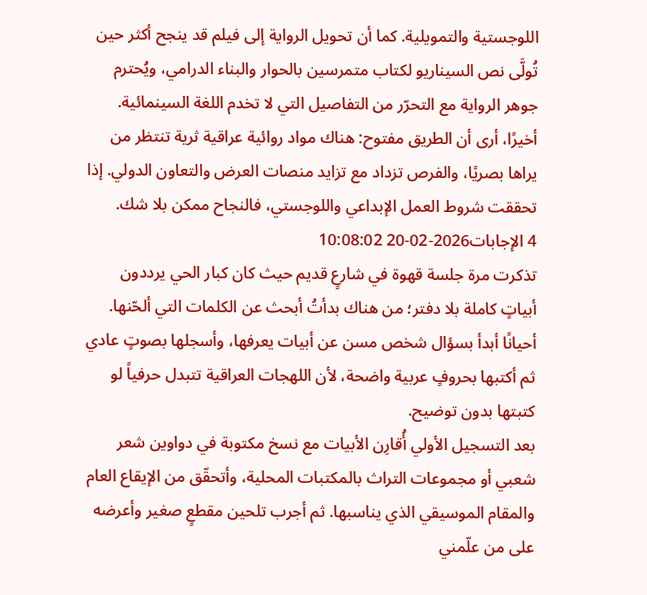اللوجستية والتمويلية. كما أن تحويل الرواية إلى فيلم قد ينجح أكثر حين تُولَّى نص السيناريو لكتاب متمرسين بالحوار والبناء الدرامي، ويُحترم جوهر الرواية مع التحرّر من التفاصيل التي لا تخدم اللغة السينمائية.
أخيرًا، أرى أن الطريق مفتوح: هناك مواد روائية عراقية ثرية تنتظر من يراها بصريًا، والفرص تزداد مع تزايد منصات العرض والتعاون الدولي. إذا تحققت شروط العمل الإبداعي واللوجستي، فالنجاح ممكن بلا شك.
4 الإجابات2026-02-20 10:08:02
تذكرت مرة جلسة قهوة في شارعٍ قديم حيث كان كبار الحي يرددون أبياتٍ كاملة بلا دفتر؛ من هناك بدأتُ أبحث عن الكلمات التي ألحّنها. أحيانًا أبدأ بسؤال شخص مسن عن أبيات يعرفها، وأسجلها بصوتٍ عادي ثم أكتبها بحروفٍ عربية واضحة، لأن اللهجات العراقية تتبدل حرفياً لو كتبتها بدون توضيح.
بعد التسجيل الأولي أُقارِن الأبيات مع نسخ مكتوبة في دواوين شعر شعبي أو مجموعات التراث بالمكتبات المحلية، وأتحقّق من الإيقاع العام والمقام الموسيقي الذي يناسبها. ثم أجرب تلحين مقطعٍ صغير وأعرضه على من علّمني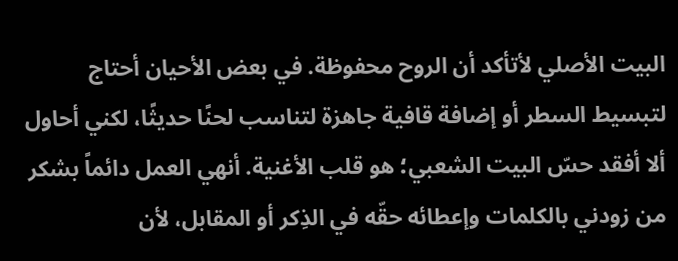البيت الأصلي لأتأكد أن الروح محفوظة. في بعض الأحيان أحتاج لتبسيط السطر أو إضافة قافية جاهزة لتناسب لحنًا حديثًا، لكني أحاول ألا أفقد حسّ البيت الشعبي؛ هو قلب الأغنية. أنهي العمل دائماً بشكر من زودني بالكلمات وإعطائه حقّه في الذِكر أو المقابل، لأن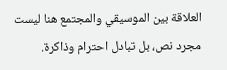العلاقة بين الموسيقي والمجتمع هنا ليست مجرد نص، بل تبادل احترام وذاكرة.